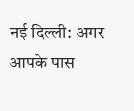नई दिल्ली: अगर आपके पास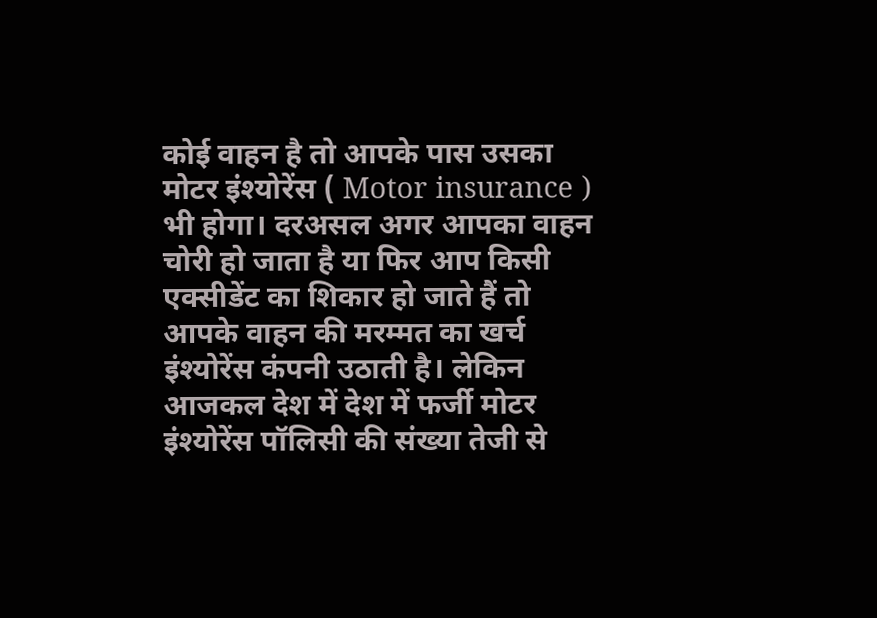कोई वाहन है तो आपके पास उसका मोटर इंश्योरेंस ( Motor insurance ) भी होगा। दरअसल अगर आपका वाहन चोरी हो जाता है या फिर आप किसी एक्सीडेंट का शिकार हो जाते हैं तो आपके वाहन की मरम्मत का खर्च इंश्योरेंस कंपनी उठाती है। लेकिन आजकल देश में देश में फर्जी मोटर इंश्योरेंस पॉलिसी की संख्या तेजी से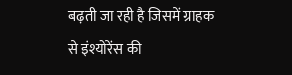बढ़ती जा रही है जिसमें ग्राहक से इंश्योरेंस की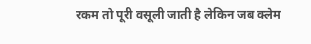रकम तो पूरी वसूली जाती है लेकिन जब क्लेम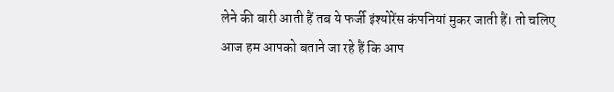लेने की बारी आती हैं तब ये फर्जी इंश्योरेंस कंपनियां मुकर जाती हैं। तो चलिए आज हम आपको बताने जा रहे हैं कि आप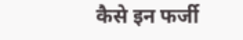कैसे इन फर्जी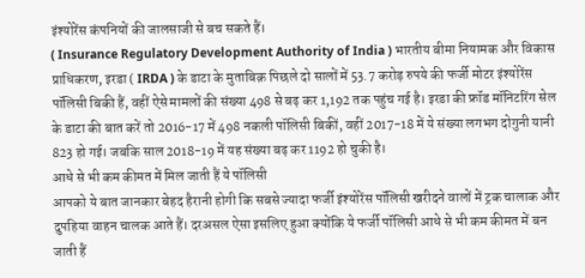इंश्योरेंस कंपनियों की जालसाजी से बच सकते हैं।
( Insurance Regulatory Development Authority of India ) भारतीय बीमा नियामक और विकास प्राधिकरण, इरडा ( IRDA ) के डाटा के मुताबिक़ पिछले दो सालों में 53.7 करोड़ रुपये की फर्जी मोटर इंश्योरेंस पॉलिसी बिकी हैं, वहीं ऐसे मामलों की संख्या 498 से बढ़ कर 1,192 तक पहुंच गई है। इरडा की फ्रॉड मॉनिटरिंग सेल के डाटा की बात करें तो 2016-17 में 498 नकली पॉलिसी बिकीं, वहीं 2017-18 में ये संख्या लगभग दोगुनी यानी 823 हो गई। जबकि साल 2018-19 में यह संख्या बढ़ कर 1192 हो चुकी है।
आधे से भी कम कीमत में मिल जाती हैं ये पॉलिसी
आपको ये बात जानकार बेहद हैरानी होगी कि सबसे ज्यादा फर्जी इंश्योरेंस पॉलिसी खरीदने वालों में ट्रक चालाक और दुपहिया वाहन चालक आते हैं। दरअसल ऐसा इसलिए हुआ क्योंकि ये फर्जी पॉलिसी आधे से भी कम कीमत में बन जाती हैं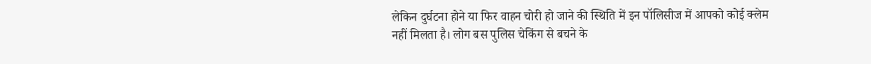लेकिन दुर्घटना होने या फिर वाहन चोरी हो जाने की स्थिति में इन पॉलिसीज में आपको कोई क्लेम नहीं मिलता है। लोग बस पुलिस चेकिंग से बचने के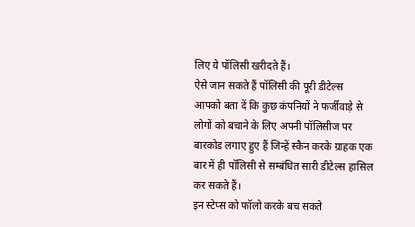लिए ये पॉलिसी खरीदते हैं।
ऐसे जान सकते हैं पॉलिसी की पूरी डीटेल्स
आपको बता दें कि कुछ कंपनियों ने फर्जीवाड़े से लोगों को बचाने के लिए अपनी पॉलिसीज पर बारकोड लगाए हुए हैं जिन्हें स्कैन करके ग्राहक एक बार में ही पॉलिसी से सम्बंधित सारी डीटेल्स हासिल कर सकते हैं।
इन स्टेप्स को फॉलो करके बच सकते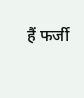हैं फर्जी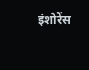इंशोरेंस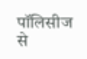पॉलिसीज से